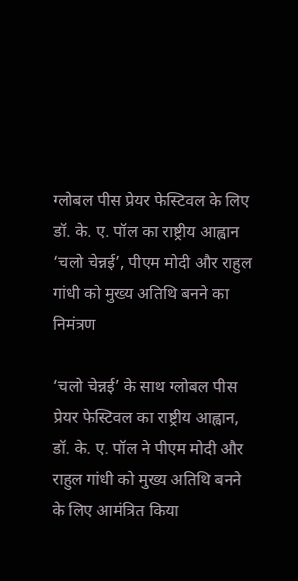ग्लोबल पीस प्रेयर फेस्टिवल के लिए डॉ. के. ए. पॉल का राष्ट्रीय आह्वान ‘चलो चेन्नई’, पीएम मोदी और राहुल गांधी को मुख्य अतिथि बनने का निमंत्रण

‘चलो चेन्नई’ के साथ ग्लोबल पीस प्रेयर फेस्टिवल का राष्ट्रीय आह्वान, डॉ. के. ए. पॉल ने पीएम मोदी और राहुल गांधी को मुख्य अतिथि बनने के लिए आमंत्रित किया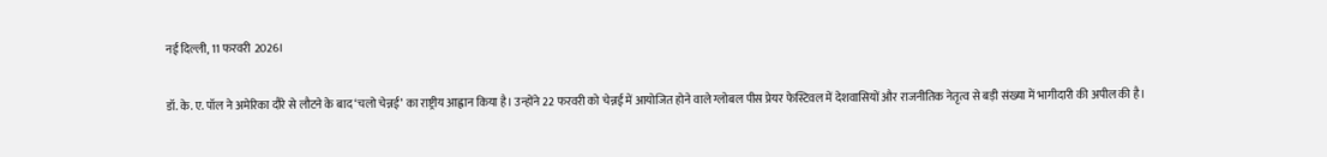नई दिल्ली, 11 फरवरी 2026।

डॉ. के. ए. पॉल ने अमेरिका दौरे से लौटने के बाद ‘चलो चेन्नई’ का राष्ट्रीय आह्वान किया है। उन्होंने 22 फरवरी को चेन्नई में आयोजित होने वाले ग्लोबल पीस प्रेयर फेस्टिवल में देशवासियों और राजनीतिक नेतृत्व से बड़ी संख्या में भागीदारी की अपील की है।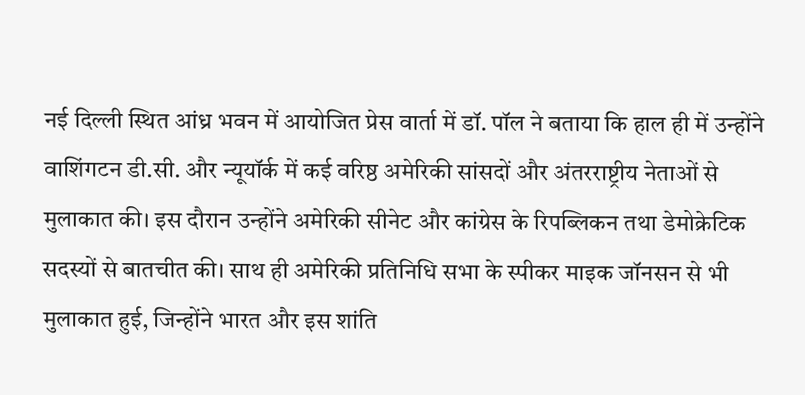नई दिल्ली स्थित आंध्र भवन में आयोजित प्रेस वार्ता में डॉ. पॉल ने बताया कि हाल ही में उन्होंने वाशिंगटन डी.सी. और न्यूयॉर्क में कई वरिष्ठ अमेरिकी सांसदों और अंतरराष्ट्रीय नेताओं से मुलाकात की। इस दौरान उन्होंने अमेरिकी सीनेट और कांग्रेस के रिपब्लिकन तथा डेमोक्रेटिक सदस्यों से बातचीत की। साथ ही अमेरिकी प्रतिनिधि सभा के स्पीकर माइक जॉनसन से भी मुलाकात हुई, जिन्होंने भारत और इस शांति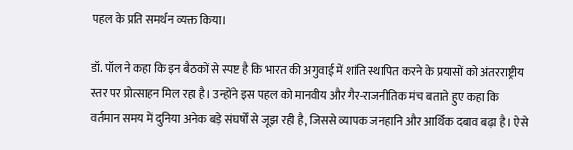पहल के प्रति समर्थन व्यक्त किया।

डॉ. पॉल ने कहा कि इन बैठकों से स्पष्ट है कि भारत की अगुवाई में शांति स्थापित करने के प्रयासों को अंतरराष्ट्रीय स्तर पर प्रोत्साहन मिल रहा है। उन्होंने इस पहल को मानवीय और गैर-राजनीतिक मंच बताते हुए कहा कि वर्तमान समय में दुनिया अनेक बड़े संघर्षों से जूझ रही है, जिससे व्यापक जनहानि और आर्थिक दबाव बढ़ा है। ऐसे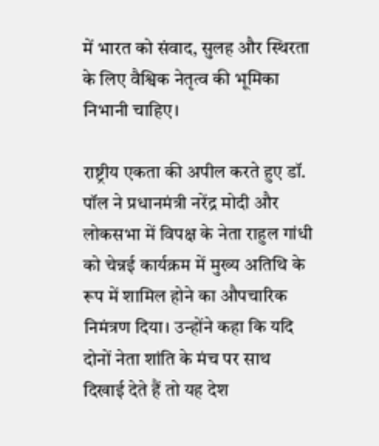में भारत को संवाद, सुलह और स्थिरता के लिए वैश्विक नेतृत्व की भूमिका निभानी चाहिए।

राष्ट्रीय एकता की अपील करते हुए डॉ. पॉल ने प्रधानमंत्री नरेंद्र मोदी और लोकसभा में विपक्ष के नेता राहुल गांधी को चेन्नई कार्यक्रम में मुख्य अतिथि के रूप में शामिल होने का औपचारिक निमंत्रण दिया। उन्होंने कहा कि यदि दोनों नेता शांति के मंच पर साथ दिखाई देते हैं तो यह देश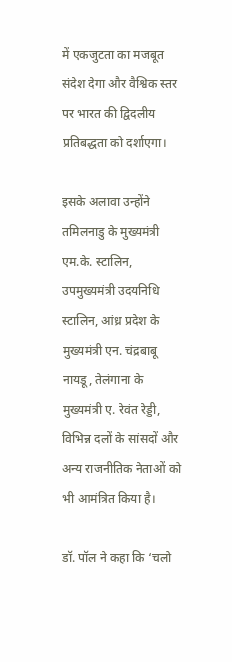में एकजुटता का मजबूत संदेश देगा और वैश्विक स्तर पर भारत की द्विदलीय प्रतिबद्धता को दर्शाएगा।

इसके अलावा उन्होंने तमिलनाडु के मुख्यमंत्री एम.के. स्टालिन, उपमुख्यमंत्री उदयनिधि स्टालिन, आंध्र प्रदेश के मुख्यमंत्री एन. चंद्रबाबू नायडू, तेलंगाना के मुख्यमंत्री ए. रेवंत रेड्डी, विभिन्न दलों के सांसदों और अन्य राजनीतिक नेताओं को भी आमंत्रित किया है।

डॉ. पॉल ने कहा कि ‘चलो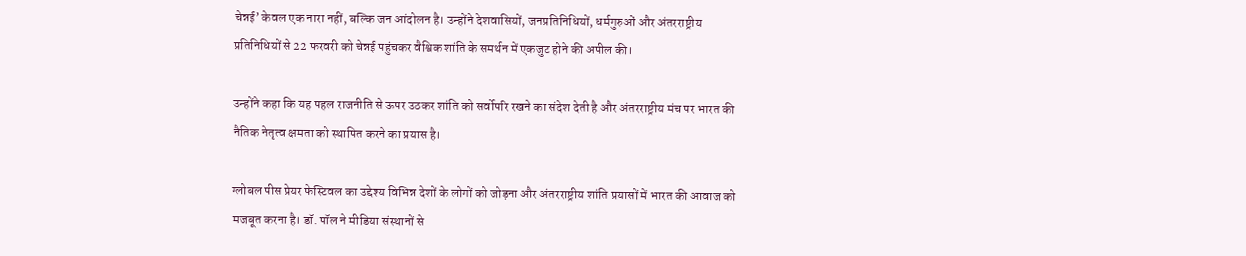चेन्नई’ केवल एक नारा नहीं, बल्कि जन आंदोलन है। उन्होंने देशवासियों, जनप्रतिनिधियों, धर्मगुरुओं और अंतरराष्ट्रीय प्रतिनिधियों से 22 फरवरी को चेन्नई पहुंचकर वैश्विक शांति के समर्थन में एकजुट होने की अपील की।

उन्होंने कहा कि यह पहल राजनीति से ऊपर उठकर शांति को सर्वोपरि रखने का संदेश देती है और अंतरराष्ट्रीय मंच पर भारत की नैतिक नेतृत्व क्षमता को स्थापित करने का प्रयास है।

ग्लोबल पीस प्रेयर फेस्टिवल का उद्देश्य विभिन्न देशों के लोगों को जोड़ना और अंतरराष्ट्रीय शांति प्रयासों में भारत की आवाज को मजबूत करना है। डॉ. पॉल ने मीडिया संस्थानों से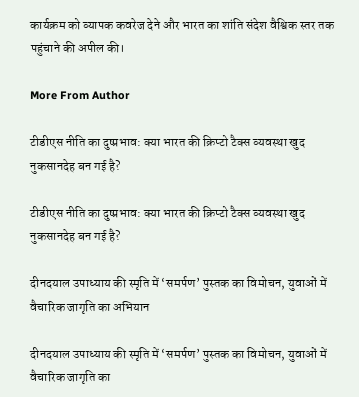कार्यक्रम को व्यापक कवरेज देने और भारत का शांति संदेश वैश्विक स्तर तक पहुंचाने की अपील की।

More From Author

टीडीएस नीति का दुष्प्रभाव: क्या भारत की क्रिप्टो टैक्स व्यवस्था खुद नुकसानदेह बन गई है?

टीडीएस नीति का दुष्प्रभाव: क्या भारत की क्रिप्टो टैक्स व्यवस्था खुद नुकसानदेह बन गई है?

दीनदयाल उपाध्याय की स्मृति में ‘समर्पण’ पुस्तक का विमोचन, युवाओं में वैचारिक जागृति का अभियान

दीनदयाल उपाध्याय की स्मृति में ‘समर्पण’ पुस्तक का विमोचन, युवाओं में वैचारिक जागृति का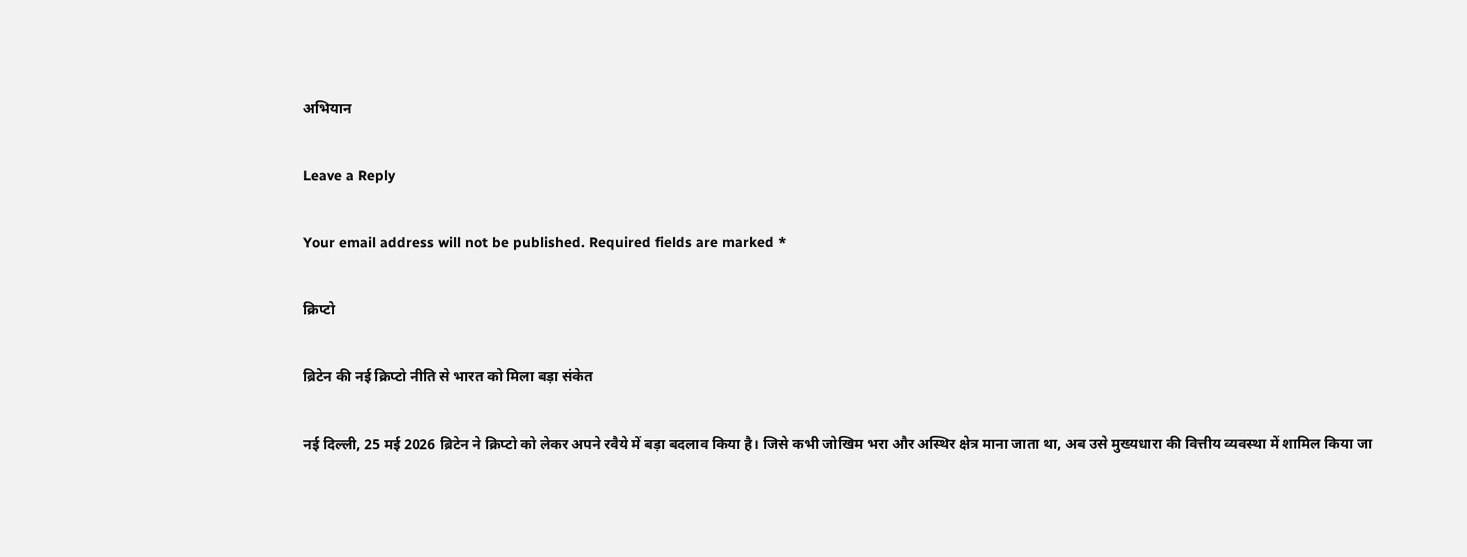अभियान

Leave a Reply

Your email address will not be published. Required fields are marked *

क्रिप्टो

ब्रिटेन की नई क्रिप्टो नीति से भारत को मिला बड़ा संकेत

नई दिल्ली, 25 मई 2026 ब्रिटेन ने क्रिप्टो को लेकर अपने रवैये में बड़ा बदलाव किया है। जिसे कभी जोखिम भरा और अस्थिर क्षेत्र माना जाता था, अब उसे मुख्यधारा की वित्तीय व्यवस्था में शामिल किया जा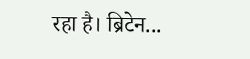रहा है। ब्रिटेन...